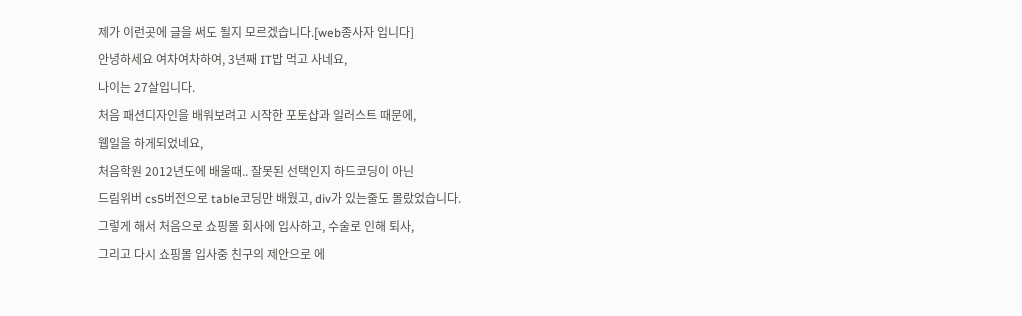제가 이런곳에 글을 써도 될지 모르겠습니다.[web종사자 입니다]
안녕하세요 여차여차하여, 3년째 IT밥 먹고 사네요,
나이는 27살입니다.
처음 패션디자인을 배워보려고 시작한 포토샵과 일러스트 때문에,
웹일을 하게되었네요,
처음학원 2012년도에 배울때.. 잘못된 선택인지 하드코딩이 아닌
드림위버 cs5버전으로 table코딩만 배웠고, div가 있는줄도 몰랐었습니다.
그렇게 해서 처음으로 쇼핑몰 회사에 입사하고, 수술로 인해 퇴사,
그리고 다시 쇼핑몰 입사중 친구의 제안으로 에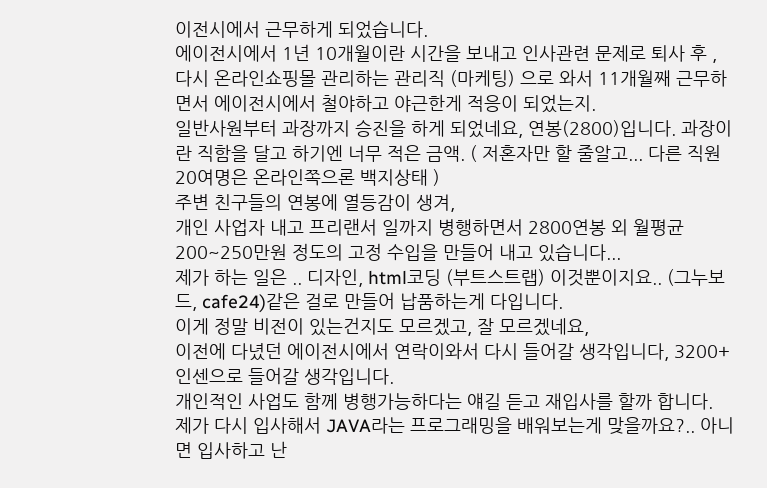이전시에서 근무하게 되었습니다.
에이전시에서 1년 10개월이란 시간을 보내고 인사관련 문제로 퇴사 후 ,
다시 온라인쇼핑몰 관리하는 관리직 (마케팅) 으로 와서 11개월째 근무하면서 에이전시에서 철야하고 야근한게 적응이 되었는지.
일반사원부터 과장까지 승진을 하게 되었네요, 연봉(2800)입니다. 과장이란 직함을 달고 하기엔 너무 적은 금액. ( 저혼자만 할 줄알고... 다른 직원 20여명은 온라인쪽으론 백지상태 )
주변 친구들의 연봉에 열등감이 생겨,
개인 사업자 내고 프리랜서 일까지 병행하면서 2800연봉 외 월평균 200~250만원 정도의 고정 수입을 만들어 내고 있습니다...
제가 하는 일은 .. 디자인, html코딩 (부트스트랩) 이것뿐이지요.. (그누보드, cafe24)같은 걸로 만들어 납품하는게 다입니다.
이게 정말 비전이 있는건지도 모르겠고, 잘 모르겠네요,
이전에 다녔던 에이전시에서 연락이와서 다시 들어갈 생각입니다, 3200+인센으로 들어갈 생각입니다.
개인적인 사업도 함께 병행가능하다는 얘길 듣고 재입사를 할까 합니다.
제가 다시 입사해서 JAVA라는 프로그래밍을 배워보는게 맞을까요?.. 아니면 입사하고 난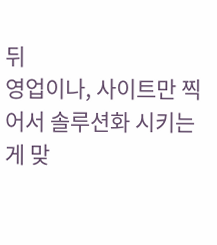뒤
영업이나, 사이트만 찍어서 솔루션화 시키는게 맞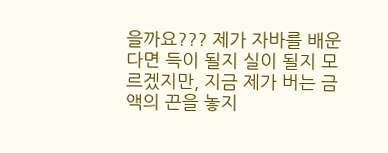을까요??? 제가 자바를 배운다면 득이 될지 실이 될지 모르겠지만, 지금 제가 버는 금액의 끈을 놓지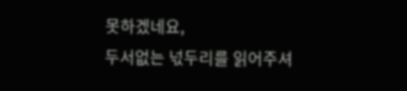못하겠네요,
두서없는 넋두리를 읽어주셔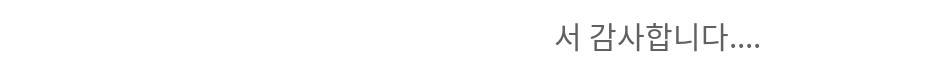서 감사합니다....